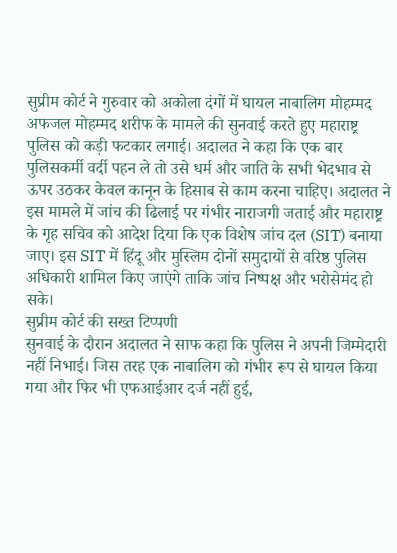सुप्रीम कोर्ट ने गुरुवार को अकोला दंगों में घायल नाबालिग मोहम्मद अफजल मोहम्मद शरीफ के मामले की सुनवाई करते हुए महाराष्ट्र पुलिस को कड़ी फटकार लगाई। अदालत ने कहा कि एक बार पुलिसकर्मी वर्दी पहन ले तो उसे धर्म और जाति के सभी भेदभाव से ऊपर उठकर केवल कानून के हिसाब से काम करना चाहिए। अदालत ने इस मामले में जांच की ढिलाई पर गंभीर नाराजगी जताई और महाराष्ट्र के गृह सचिव को आदेश दिया कि एक विशेष जांच दल (SIT) बनाया जाए। इस SIT में हिंदू और मुस्लिम दोनों समुदायों से वरिष्ठ पुलिस अधिकारी शामिल किए जाएंगे ताकि जांच निष्पक्ष और भरोसेमंद हो सके।
सुप्रीम कोर्ट की सख्त टिप्पणी
सुनवाई के दौरान अदालत ने साफ कहा कि पुलिस ने अपनी जिम्मेदारी नहीं निभाई। जिस तरह एक नाबालिग को गंभीर रूप से घायल किया गया और फिर भी एफआईआर दर्ज नहीं हुई,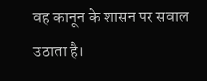वह कानून के शासन पर सवाल उठाता है।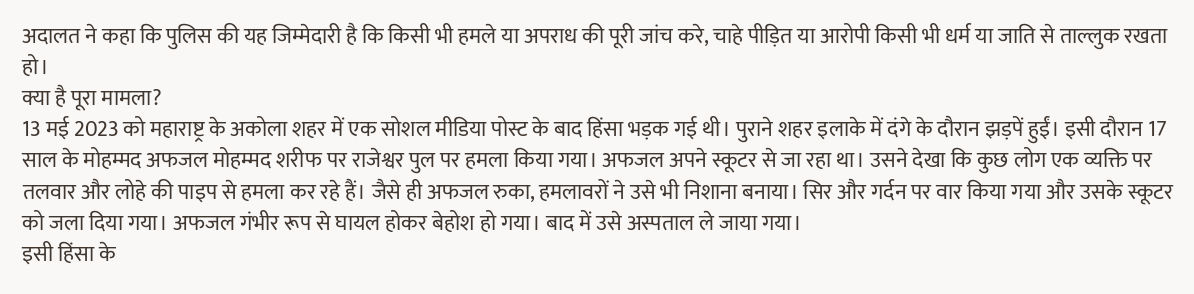अदालत ने कहा कि पुलिस की यह जिम्मेदारी है कि किसी भी हमले या अपराध की पूरी जांच करे, चाहे पीड़ित या आरोपी किसी भी धर्म या जाति से ताल्लुक रखता हो।
क्या है पूरा मामला?
13 मई 2023 को महाराष्ट्र के अकोला शहर में एक सोशल मीडिया पोस्ट के बाद हिंसा भड़क गई थी। पुराने शहर इलाके में दंगे के दौरान झड़पें हुईं। इसी दौरान 17 साल के मोहम्मद अफजल मोहम्मद शरीफ पर राजेश्वर पुल पर हमला किया गया। अफजल अपने स्कूटर से जा रहा था। उसने देखा कि कुछ लोग एक व्यक्ति पर तलवार और लोहे की पाइप से हमला कर रहे हैं। जैसे ही अफजल रुका, हमलावरों ने उसे भी निशाना बनाया। सिर और गर्दन पर वार किया गया और उसके स्कूटर को जला दिया गया। अफजल गंभीर रूप से घायल होकर बेहोश हो गया। बाद में उसे अस्पताल ले जाया गया।
इसी हिंसा के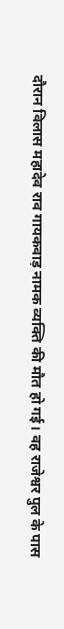दौरान विलास महादेव राव गायकवाड़ नामक व्यक्ति की मौत हो गई। वह राजेश्वर पुल के पास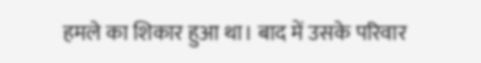हमले का शिकार हुआ था। बाद में उसके परिवार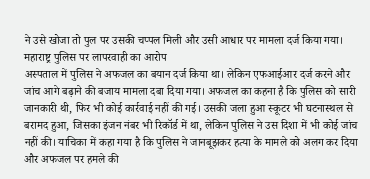ने उसे खोजा तो पुल पर उसकी चप्पल मिली और उसी आधार पर मामला दर्ज किया गया।
महाराष्ट्र पुलिस पर लापरवाही का आरोप
अस्पताल में पुलिस ने अफजल का बयान दर्ज किया था। लेकिन एफआईआर दर्ज करने और जांच आगे बढ़ाने की बजाय मामला दबा दिया गया। अफजल का कहना है कि पुलिस को सारी जानकारी थी, फिर भी कोई कार्रवाई नहीं की गई। उसकी जला हुआ स्कूटर भी घटनास्थल से बरामद हुआ, जिसका इंजन नंबर भी रिकॉर्ड में था, लेकिन पुलिस ने उस दिशा में भी कोई जांच नहीं की। याचिका में कहा गया है कि पुलिस ने जानबूझकर हत्या के मामले को अलग कर दिया और अफजल पर हमले की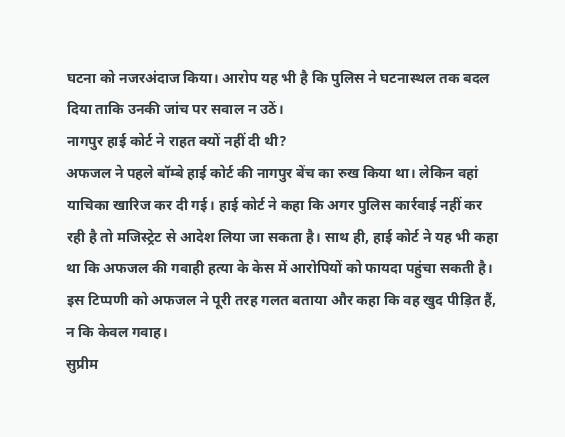घटना को नजरअंदाज किया। आरोप यह भी है कि पुलिस ने घटनास्थल तक बदल दिया ताकि उनकी जांच पर सवाल न उठें।
नागपुर हाई कोर्ट ने राहत क्यों नहीं दी थी?
अफजल ने पहले बॉम्बे हाई कोर्ट की नागपुर बेंच का रुख किया था। लेकिन वहां याचिका खारिज कर दी गई। हाई कोर्ट ने कहा कि अगर पुलिस कार्रवाई नहीं कर रही है तो मजिस्ट्रेट से आदेश लिया जा सकता है। साथ ही, हाई कोर्ट ने यह भी कहा था कि अफजल की गवाही हत्या के केस में आरोपियों को फायदा पहुंचा सकती है। इस टिप्पणी को अफजल ने पूरी तरह गलत बताया और कहा कि वह खुद पीड़ित हैं, न कि केवल गवाह।
सुप्रीम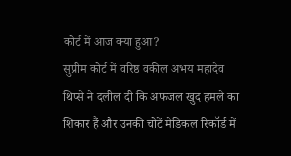कोर्ट में आज क्या हुआ?
सुप्रीम कोर्ट में वरिष्ठ वकील अभय महादेव थिप्से ने दलील दी कि अफजल खुद हमले का शिकार हैं और उनकी चोटें मेडिकल रिकॉर्ड में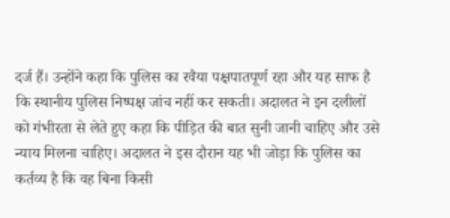दर्ज हैं। उन्होंने कहा कि पुलिस का रवैया पक्षपातपूर्ण रहा और यह साफ है कि स्थानीय पुलिस निष्पक्ष जांच नहीं कर सकती। अदालत ने इन दलीलों को गंभीरता से लेते हुए कहा कि पीड़ित की बात सुनी जानी चाहिए और उसे न्याय मिलना चाहिए। अदालत ने इस दौरान यह भी जोड़ा कि पुलिस का कर्तव्य है कि वह बिना किसी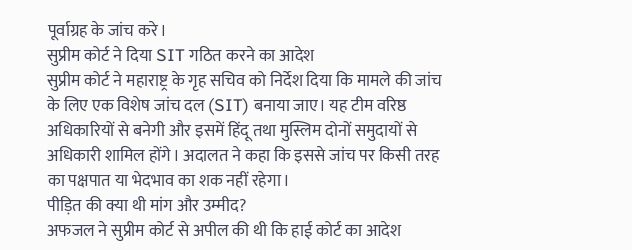पूर्वाग्रह के जांच करे।
सुप्रीम कोर्ट ने दिया SIT गठित करने का आदेश
सुप्रीम कोर्ट ने महाराष्ट्र के गृह सचिव को निर्देश दिया कि मामले की जांच के लिए एक विशेष जांच दल (SIT) बनाया जाए। यह टीम वरिष्ठ अधिकारियों से बनेगी और इसमें हिंदू तथा मुस्लिम दोनों समुदायों से अधिकारी शामिल होंगे। अदालत ने कहा कि इससे जांच पर किसी तरह का पक्षपात या भेदभाव का शक नहीं रहेगा।
पीड़ित की क्या थी मांग और उम्मीद?
अफजल ने सुप्रीम कोर्ट से अपील की थी कि हाई कोर्ट का आदेश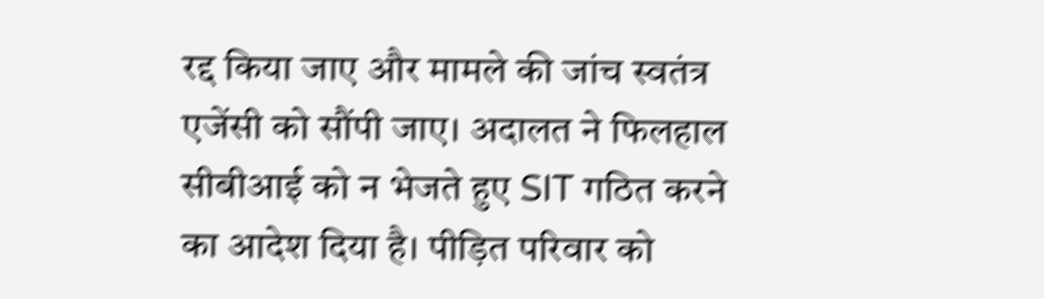रद्द किया जाए और मामले की जांच स्वतंत्र एजेंसी को सौंपी जाए। अदालत ने फिलहाल सीबीआई को न भेजते हुए SIT गठित करने का आदेश दिया है। पीड़ित परिवार को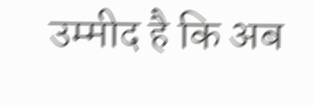उम्मीद है कि अब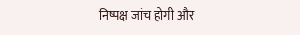निष्पक्ष जांच होगी और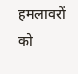हमलावरों को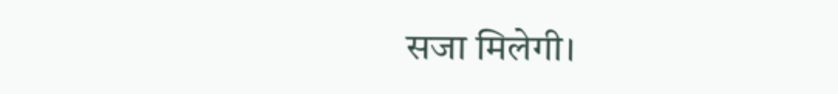सजा मिलेगी।